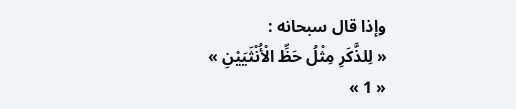وإذا قال سبحانه :
« لِلذَّكَرِ مِثْلُ حَظِّ الْأُنْثَيَيْنِ »
« 1 »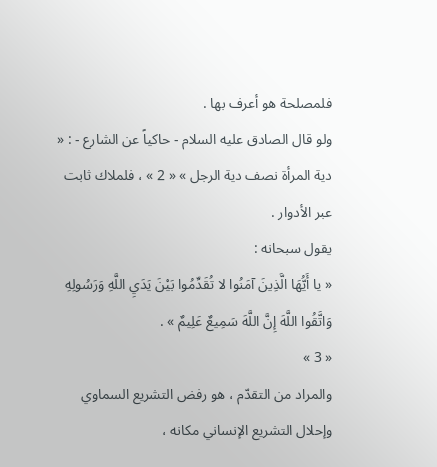فلمصلحة هو أعرف بها .
ولو قال الصادق عليه السلام - حاكياً عن الشارع - : « دية المرأة نصف دية الرجل » « 2 » ، فلملاك ثابت عبر الأدوار .
يقول سبحانه :
« يا أَيُّهَا الَّذِينَ آمَنُوا لا تُقَدِّمُوا بَيْنَ يَدَيِ اللَّهِ وَرَسُولِهِ وَاتَّقُوا اللَّهَ إِنَّ اللَّهَ سَمِيعٌ عَلِيمٌ » .
« 3 »
والمراد من التقدّم ، هو رفض التشريع السماوي وإحلال التشريع الإنساني مكانه ،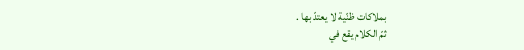بملاكات ظنّية لا يعتدّ بها .
ثمّ الكلام يقع في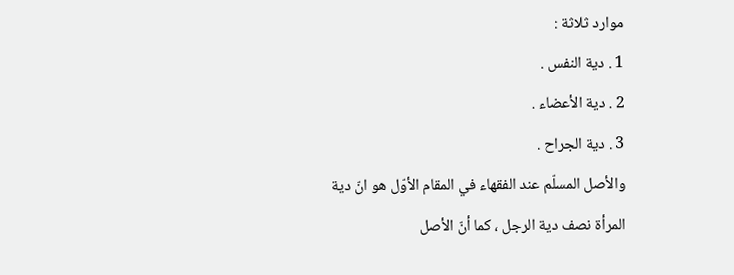موارد ثلاثة :
1 . دية النفس .
2 . دية الأعضاء .
3 . دية الجراح .
والأصل المسلّم عند الفقهاء في المقام الأوّل هو انّ دية المرأة نصف دية الرجل ، كما أنّ الأصل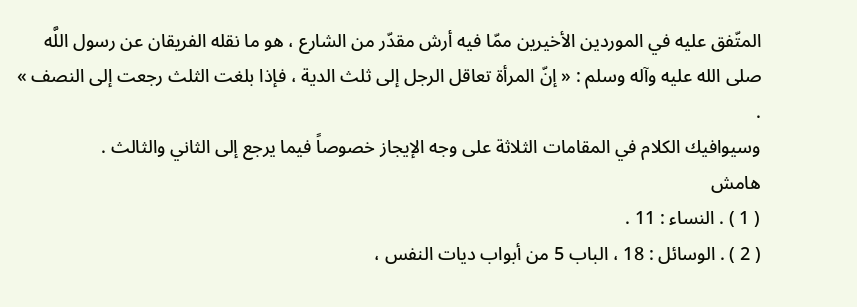المتّفق عليه في الموردين الأخيرين ممّا فيه أرش مقدّر من الشارع ، هو ما نقله الفريقان عن رسول اللَّه صلى الله عليه وآله وسلم : « إنّ المرأة تعاقل الرجل إلى ثلث الدية ، فإذا بلغت الثلث رجعت إلى النصف » .
وسيوافيك الكلام في المقامات الثلاثة على وجه الإيجاز خصوصاً فيما يرجع إلى الثاني والثالث .
هامش
( 1 ) . النساء : 11 .
( 2 ) . الوسائل : 18 ، الباب 5 من أبواب ديات النفس ،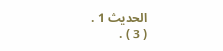الحديث 1 .
( 3 ) .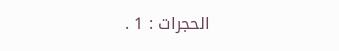الحجرات : 1 .